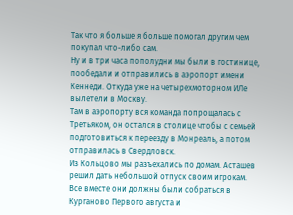Так что я больше я больше помогал другим чем покупал что-либо сам.
Ну и в три часа пополудни мы были в гостинице, пообедали и отправились в аэропорт имени Кеннеди. Откуда уже на четырехмоторном ИЛе вылетели в Москву.
Там в аэропорту вся команда попрощалась с Третьяком, он остался в столице чтобы с семьей подготовиться к переезду в Монреаль, а потом отправилась в Свердловск.
Из Кольцово мы разъехались по домам. Асташев решил дать небольшой отпуск своим игрокам. Все вместе они должны были собраться в Курганово Первого августа и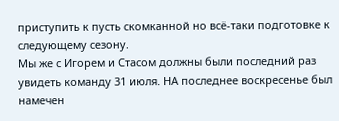приступить к пусть скомканной но всё-таки подготовке к следующему сезону.
Мы же с Игорем и Стасом должны были последний раз увидеть команду 31 июля. НА последнее воскресенье был намечен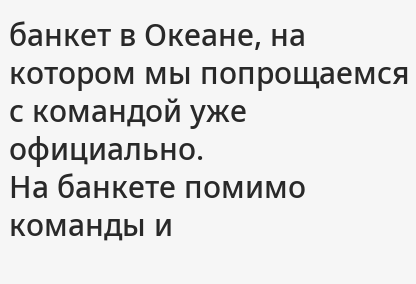банкет в Океане, на котором мы попрощаемся с командой уже официально.
На банкете помимо команды и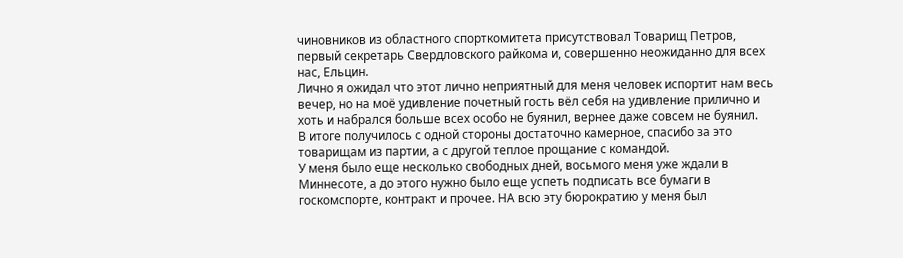чиновников из областного спорткомитета присутствовал Товарищ Петров, первый секретарь Свердловского райкома и, совершенно неожиданно для всех нас, Ельцин.
Лично я ожидал что этот лично неприятный для меня человек испортит нам весь вечер, но на моё удивление почетный гость вёл себя на удивление прилично и хоть и набрался больше всех особо не буянил, вернее даже совсем не буянил.
В итоге получилось с одной стороны достаточно камерное, спасибо за это товарищам из партии, а с другой теплое прощание с командой.
У меня было еще несколько свободных дней, восьмого меня уже ждали в Миннесоте, а до этого нужно было еще успеть подписать все бумаги в госкомспорте, контракт и прочее. НА всю эту бюрократию у меня был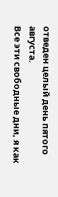отведен целый день пятого августа.
Все эти свободные дни, я как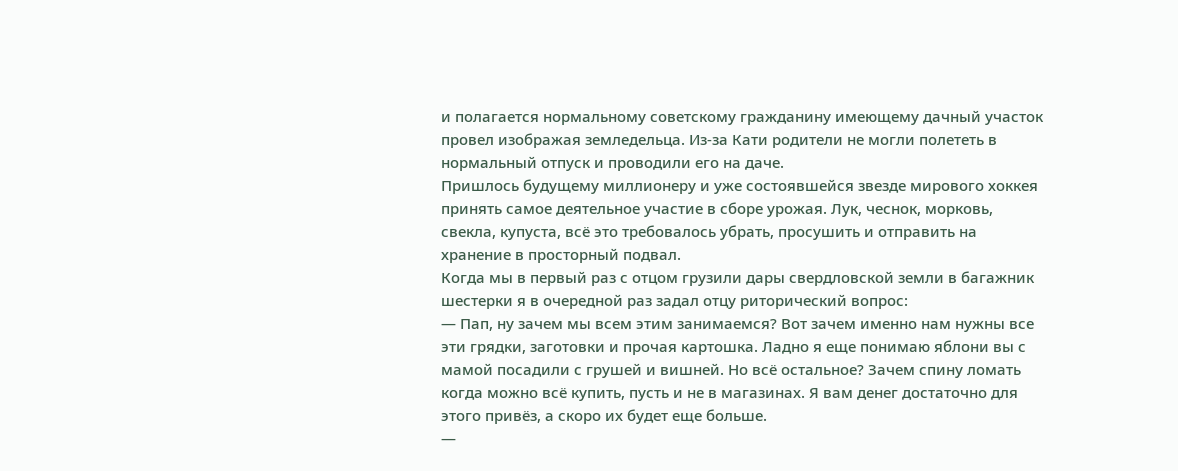и полагается нормальному советскому гражданину имеющему дачный участок провел изображая земледельца. Из-за Кати родители не могли полететь в нормальный отпуск и проводили его на даче.
Пришлось будущему миллионеру и уже состоявшейся звезде мирового хоккея принять самое деятельное участие в сборе урожая. Лук, чеснок, морковь, свекла, купуста, всё это требовалось убрать, просушить и отправить на хранение в просторный подвал.
Когда мы в первый раз с отцом грузили дары свердловской земли в багажник шестерки я в очередной раз задал отцу риторический вопрос:
— Пап, ну зачем мы всем этим занимаемся? Вот зачем именно нам нужны все эти грядки, заготовки и прочая картошка. Ладно я еще понимаю яблони вы с мамой посадили с грушей и вишней. Но всё остальное? Зачем спину ломать когда можно всё купить, пусть и не в магазинах. Я вам денег достаточно для этого привёз, а скоро их будет еще больше.
—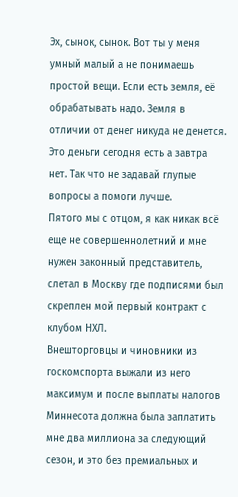Эх, сынок, сынок. Вот ты у меня умный малый а не понимаешь простой вещи. Если есть земля, её обрабатывать надо. Земля в отличии от денег никуда не денется. Это деньги сегодня есть а завтра нет. Так что не задавай глупые вопросы а помоги лучше.
Пятого мы с отцом, я как никак всё еще не совершеннолетний и мне нужен законный представитель, слетал в Москву где подписями был скреплен мой первый контракт с клубом НХЛ.
Внешторговцы и чиновники из госкомспорта выжали из него максимум и после выплаты налогов Миннесота должна была заплатить мне два миллиона за следующий сезон, и это без премиальных и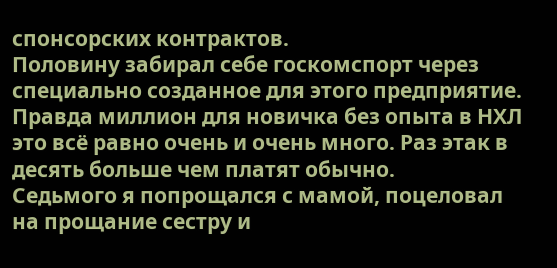спонсорских контрактов.
Половину забирал себе госкомспорт через специально созданное для этого предприятие.
Правда миллион для новичка без опыта в НХЛ это всё равно очень и очень много. Раз этак в десять больше чем платят обычно.
Седьмого я попрощался с мамой, поцеловал на прощание сестру и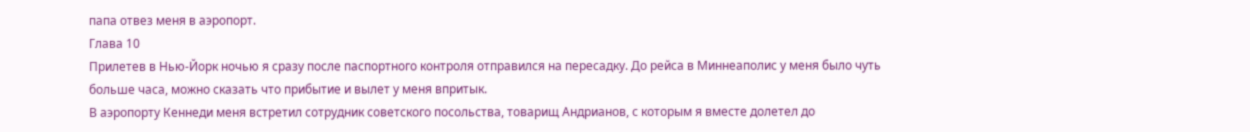папа отвез меня в аэропорт.
Глава 10
Прилетев в Нью-Йорк ночью я сразу после паспортного контроля отправился на пересадку. До рейса в Миннеаполис у меня было чуть больше часа, можно сказать что прибытие и вылет у меня впритык.
В аэропорту Кеннеди меня встретил сотрудник советского посольства, товарищ Андрианов, с которым я вместе долетел до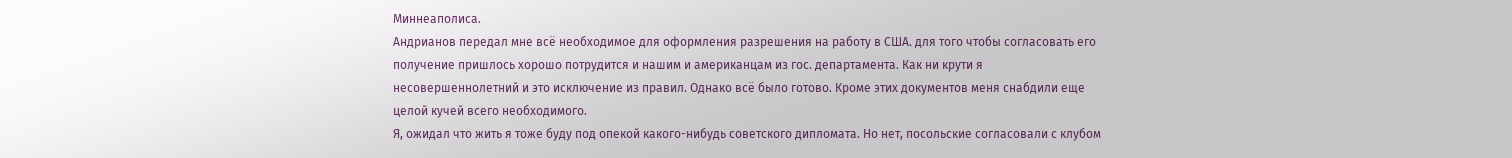Миннеаполиса.
Андрианов передал мне всё необходимое для оформления разрешения на работу в США. для того чтобы согласовать его получение пришлось хорошо потрудится и нашим и американцам из гос. департамента. Как ни крути я несовершеннолетний и это исключение из правил. Однако всё было готово. Кроме этих документов меня снабдили еще целой кучей всего необходимого.
Я, ожидал что жить я тоже буду под опекой какого-нибудь советского дипломата. Но нет, посольские согласовали с клубом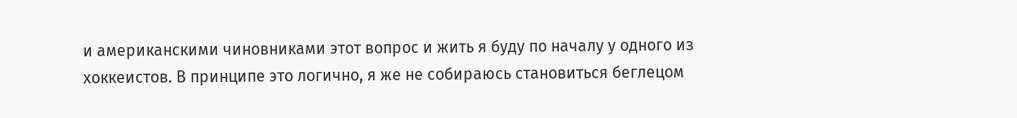и американскими чиновниками этот вопрос и жить я буду по началу у одного из хоккеистов. В принципе это логично, я же не собираюсь становиться беглецом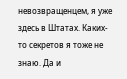невозвращенцем, я уже здесь в Штатах. Каких-то секретов я тоже не знаю. Да и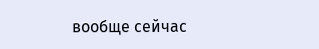вообще сейчас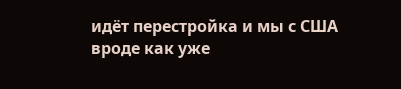идёт перестройка и мы с США вроде как уже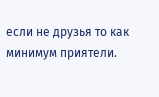если не друзья то как минимум приятели.